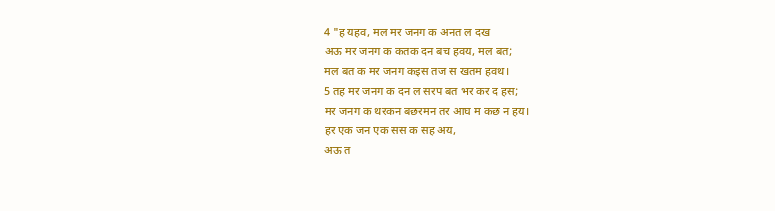4 "ह यहव, मल मर जनग क अनत ल दख
अऊ मर जनग क कतक दन बच हवय, मल बत;
मल बत क मर जनग कइस तज स खतम हवथ।
5 तह मर जनग क दन ल सरप बत भर कर द हस;
मर जनग क थरकन बछरमन तर आघ म कछ न हय।
हर एक जन एक सस क सह अय,
अऊ त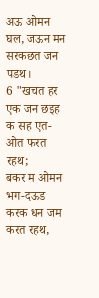अऊ ओमन घल, जऊन मन सरकछत जन पडथ।
6 "खचत हर एक जन छइह क सह एत-ओत फरत रहथ;
बकर म ओमन भग-दऊड करक धन जम करत रहथ,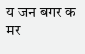य जन बगर क मर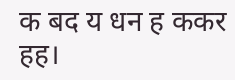क बद य धन ह ककर हह।